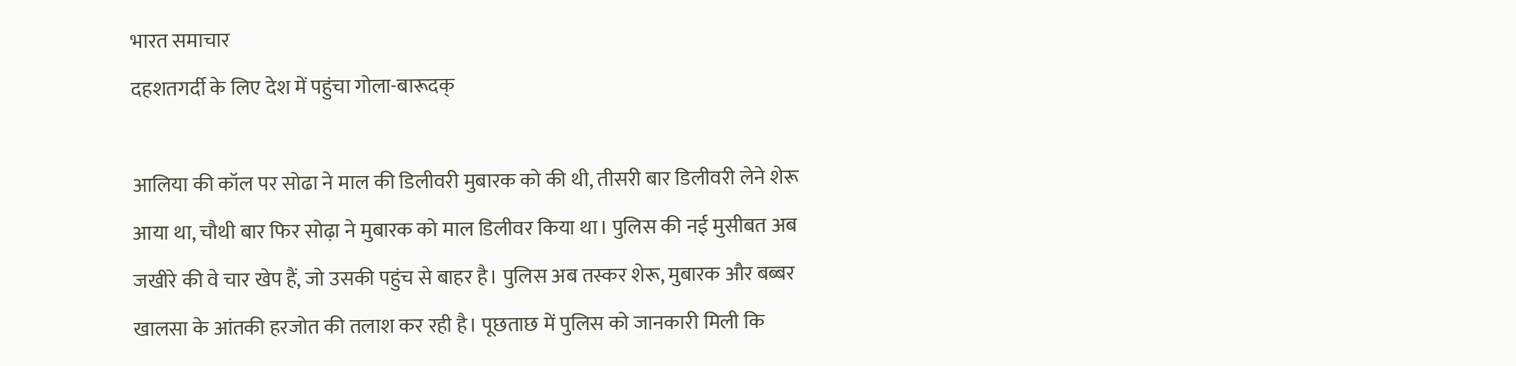भारत समाचार
दहशतगर्दी के लिए देश में पहुंचा गोला-बारूदक्

आलिया की कॉल पर सोढा ने माल की डिलीवरी मुबारक को की थी, तीसरी बार डिलीवरी लेने शेरू आया था, चौथी बार फिर सोढ़ा ने मुबारक को माल डिलीवर किया था। पुलिस की नई मुसीबत अब जखीरे की वे चार खेप हैं, जो उसकी पहुंच से बाहर है। पुलिस अब तस्कर शेरू, मुबारक और बब्बर खालसा के आंतकी हरजोत की तलाश कर रही है। पूछताछ में पुलिस को जानकारी मिली कि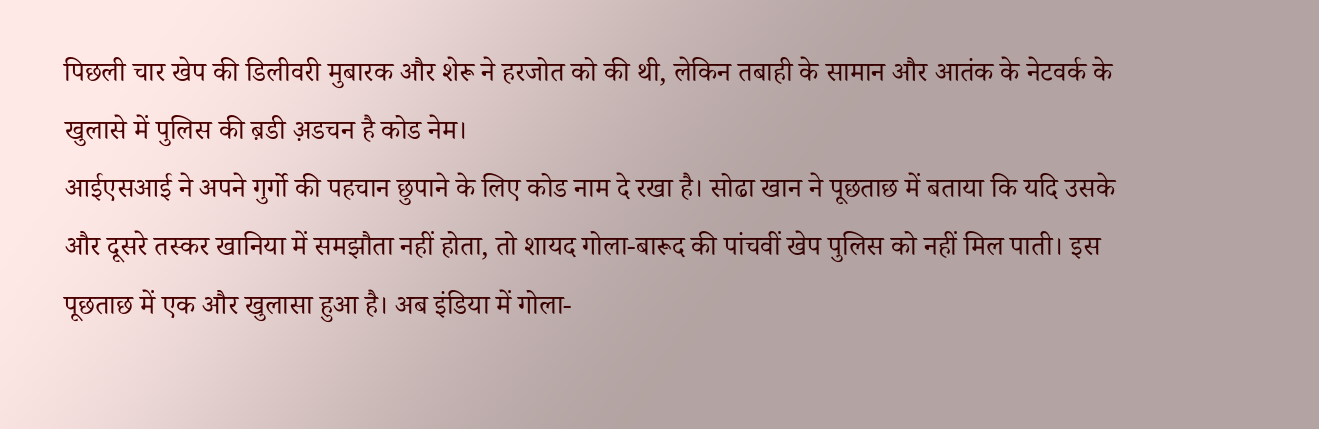पिछली चार खेप की डिलीवरी मुबारक और शेरू ने हरजोत को की थी, लेकिन तबाही के सामान और आतंक के नेटवर्क के खुलासे में पुलिस की ब़डी अ़डचन है कोड नेम।
आईएसआई ने अपने गुर्गो की पहचान छुपाने के लिए कोड नाम दे रखा है। सोढा खान ने पूछताछ में बताया कि यदि उसके और दूसरे तस्कर खानिया में समझौता नहीं होता, तो शायद गोला-बारूद की पांचवीं खेप पुलिस को नहीं मिल पाती। इस पूछताछ में एक और खुलासा हुआ है। अब इंडिया में गोला-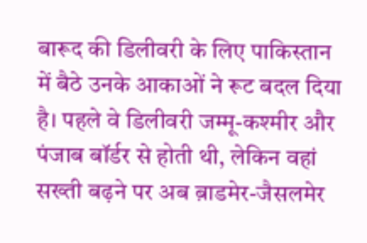बारूद की डिलीवरी के लिए पाकिस्तान में बैठे उनके आकाओं ने रूट बदल दिया है। पहले वे डिलीवरी जम्मू-कश्मीर और पंजाब बॉर्डर से होती थी, लेकिन वहां सख्ती बढ़ने पर अब ब़ाडमेर-जैसलमेर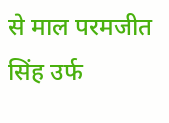से माल परमजीत सिंह उर्फ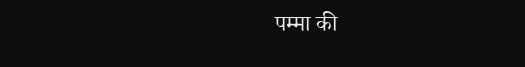पम्मा की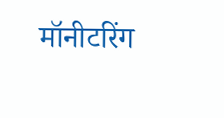मॉनीटरिंग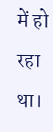में हो रहा था।